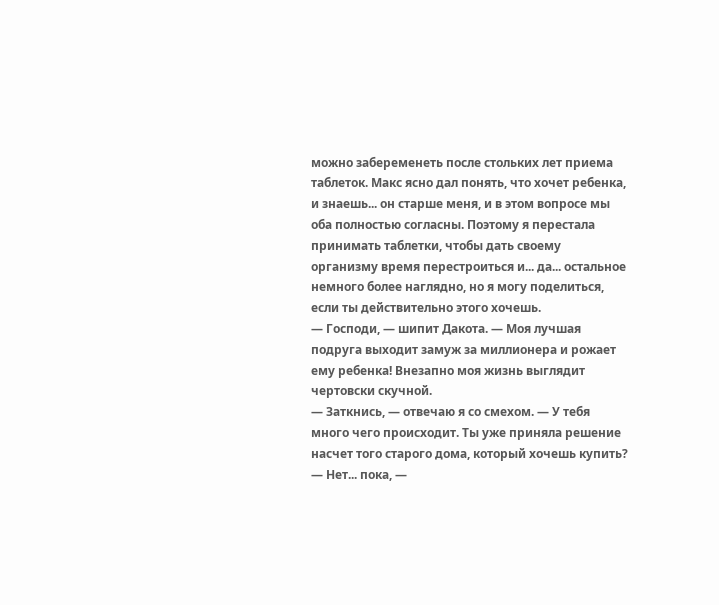можно забеременеть после стольких лет приема таблеток. Макс ясно дал понять, что хочет ребенка, и знаешь... он старше меня, и в этом вопросе мы оба полностью согласны. Поэтому я перестала принимать таблетки, чтобы дать своему организму время перестроиться и... да... остальное немного более наглядно, но я могу поделиться, если ты действительно этого хочешь.
— Господи, — шипит Дакота. — Моя лучшая подруга выходит замуж за миллионера и рожает ему ребенка! Внезапно моя жизнь выглядит чертовски скучной.
— Заткнись, — отвечаю я со смехом. — У тебя много чего происходит. Ты уже приняла решение насчет того старого дома, который хочешь купить?
— Нет... пока, —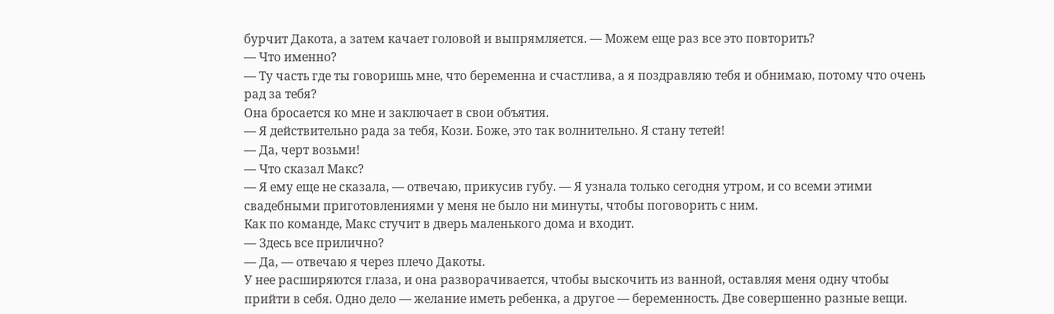бурчит Дакота, а затем качает головой и выпрямляется. — Можем еще раз все это повторить?
— Что именно?
— Ту часть где ты говоришь мне, что беременна и счастлива, а я поздравляю тебя и обнимаю, потому что очень рад за тебя?
Она бросается ко мне и заключает в свои объятия.
— Я действительно рада за тебя, Кози. Боже, это так волнительно. Я стану тетей!
— Да, черт возьми!
— Что сказал Макс?
— Я ему еще не сказала, — отвечаю, прикусив губу. — Я узнала только сегодня утром, и со всеми этими свадебными приготовлениями у меня не было ни минуты, чтобы поговорить с ним.
Как по команде, Макс стучит в дверь маленького дома и входит.
— Здесь все прилично?
— Да, — отвечаю я через плечо Дакоты.
У нее расширяются глаза, и она разворачивается, чтобы выскочить из ванной, оставляя меня одну чтобы прийти в себя. Одно дело — желание иметь ребенка, а другое — беременность. Две совершенно разные вещи.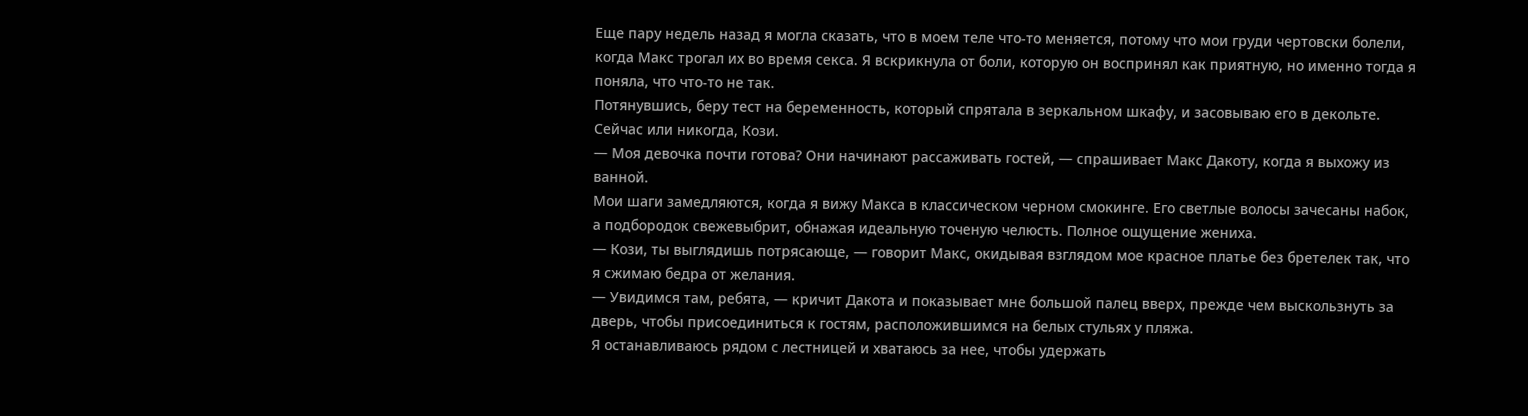Еще пару недель назад я могла сказать, что в моем теле что-то меняется, потому что мои груди чертовски болели, когда Макс трогал их во время секса. Я вскрикнула от боли, которую он воспринял как приятную, но именно тогда я поняла, что что-то не так.
Потянувшись, беру тест на беременность, который спрятала в зеркальном шкафу, и засовываю его в декольте.
Сейчас или никогда, Кози.
— Моя девочка почти готова? Они начинают рассаживать гостей, — спрашивает Макс Дакоту, когда я выхожу из ванной.
Мои шаги замедляются, когда я вижу Макса в классическом черном смокинге. Его светлые волосы зачесаны набок, а подбородок свежевыбрит, обнажая идеальную точеную челюсть. Полное ощущение жениха.
— Кози, ты выглядишь потрясающе, — говорит Макс, окидывая взглядом мое красное платье без бретелек так, что я сжимаю бедра от желания.
— Увидимся там, ребята, — кричит Дакота и показывает мне большой палец вверх, прежде чем выскользнуть за дверь, чтобы присоединиться к гостям, расположившимся на белых стульях у пляжа.
Я останавливаюсь рядом с лестницей и хватаюсь за нее, чтобы удержать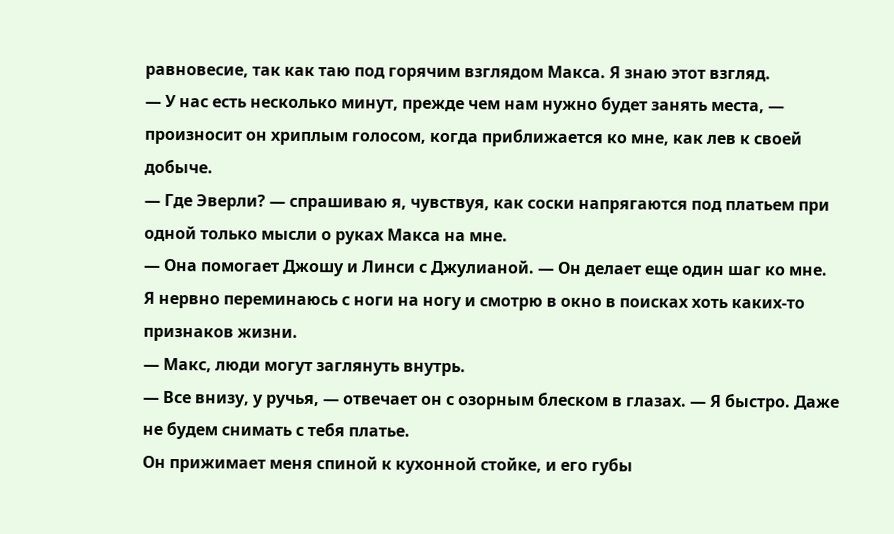равновесие, так как таю под горячим взглядом Макса. Я знаю этот взгляд.
— У нас есть несколько минут, прежде чем нам нужно будет занять места, — произносит он хриплым голосом, когда приближается ко мне, как лев к своей добыче.
— Где Эверли? — спрашиваю я, чувствуя, как соски напрягаются под платьем при одной только мысли о руках Макса на мне.
— Она помогает Джошу и Линси с Джулианой. — Он делает еще один шаг ко мне.
Я нервно переминаюсь с ноги на ногу и смотрю в окно в поисках хоть каких-то признаков жизни.
— Макс, люди могут заглянуть внутрь.
— Все внизу, у ручья, — отвечает он с озорным блеском в глазах. — Я быстро. Даже не будем снимать с тебя платье.
Он прижимает меня спиной к кухонной стойке, и его губы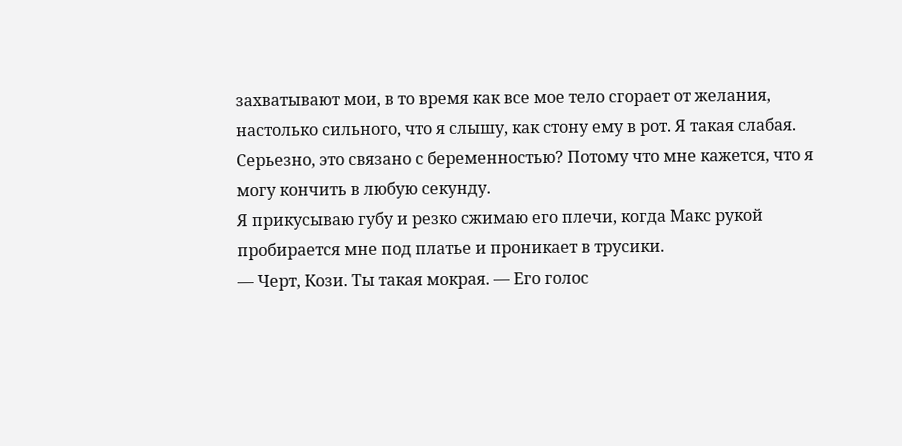захватывают мои, в то время как все мое тело сгорает от желания, настолько сильного, что я слышу, как стону ему в рот. Я такая слабая.
Серьезно, это связано с беременностью? Потому что мне кажется, что я могу кончить в любую секунду.
Я прикусываю губу и резко сжимаю его плечи, когда Макс рукой пробирается мне под платье и проникает в трусики.
— Черт, Кози. Ты такая мокрая. — Его голос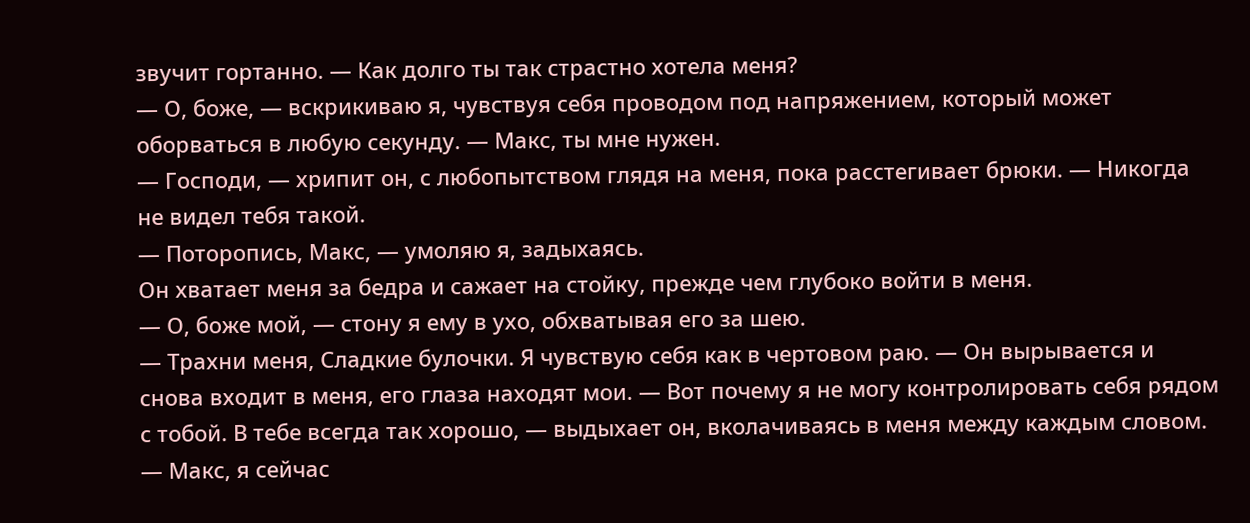звучит гортанно. — Как долго ты так страстно хотела меня?
— О, боже, — вскрикиваю я, чувствуя себя проводом под напряжением, который может оборваться в любую секунду. — Макс, ты мне нужен.
— Господи, — хрипит он, с любопытством глядя на меня, пока расстегивает брюки. — Никогда не видел тебя такой.
— Поторопись, Макс, — умоляю я, задыхаясь.
Он хватает меня за бедра и сажает на стойку, прежде чем глубоко войти в меня.
— О, боже мой, — стону я ему в ухо, обхватывая его за шею.
— Трахни меня, Сладкие булочки. Я чувствую себя как в чертовом раю. — Он вырывается и снова входит в меня, его глаза находят мои. — Вот почему я не могу контролировать себя рядом с тобой. В тебе всегда так хорошо, — выдыхает он, вколачиваясь в меня между каждым словом.
— Макс, я сейчас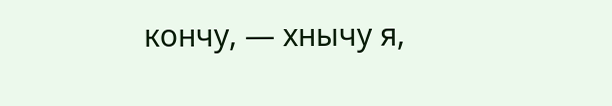кончу, — хнычу я,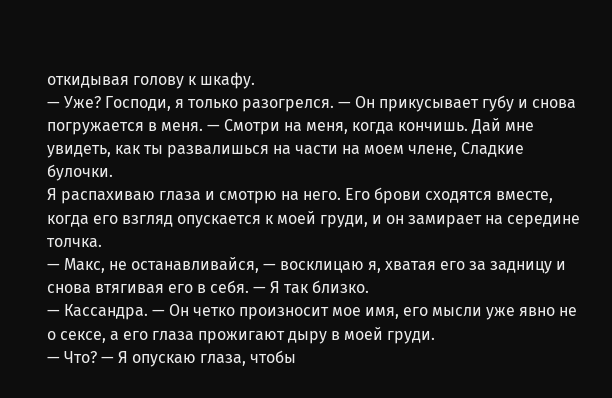откидывая голову к шкафу.
— Уже? Господи, я только разогрелся. — Он прикусывает губу и снова погружается в меня. — Смотри на меня, когда кончишь. Дай мне увидеть, как ты развалишься на части на моем члене, Сладкие булочки.
Я распахиваю глаза и смотрю на него. Его брови сходятся вместе, когда его взгляд опускается к моей груди, и он замирает на середине толчка.
— Макс, не останавливайся, — восклицаю я, хватая его за задницу и снова втягивая его в себя. — Я так близко.
— Кассандра. — Он четко произносит мое имя, его мысли уже явно не о сексе, а его глаза прожигают дыру в моей груди.
— Что? — Я опускаю глаза, чтобы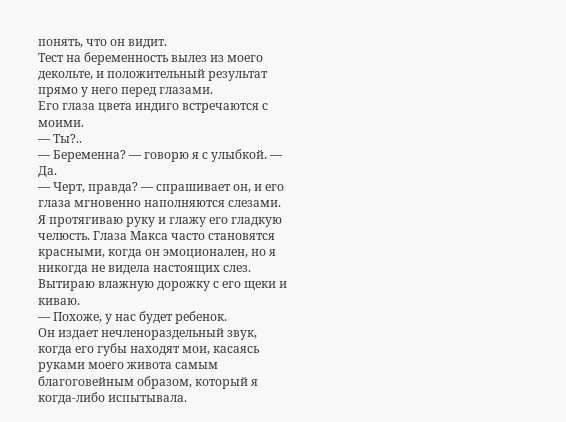понять, что он видит.
Тест на беременность вылез из моего декольте, и положительный результат прямо у него перед глазами.
Его глаза цвета индиго встречаются с моими.
— Ты?..
— Беременна? — говорю я с улыбкой. — Да.
— Черт, правда? — спрашивает он, и его глаза мгновенно наполняются слезами.
Я протягиваю руку и глажу его гладкую челюсть. Глаза Макса часто становятся красными, когда он эмоционален, но я никогда не видела настоящих слез.
Вытираю влажную дорожку с его щеки и киваю.
— Похоже, у нас будет ребенок.
Он издает нечленораздельный звук, когда его губы находят мои, касаясь руками моего живота самым благоговейным образом, который я когда-либо испытывала.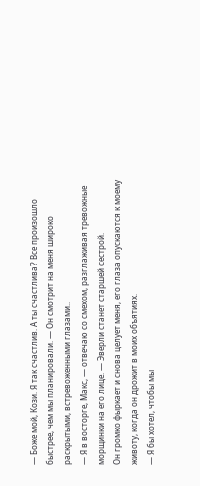— Боже мой, Кози. Я так счастлив. А ты счастлива? Все произошло быстрее, чем мы планировали. — Он смотрит на меня широко раскрытыми, встревоженными глазами..
— Я в восторге, Макс, — отвечаю со смехом, разглаживая тревожные морщинки на его лице. — Эверли станет старшей сестрой.
Он громко фыркает и снова целует меня, его глаза опускаются к моему животу, когда он дрожит в моих объятиях.
— Я бы хотел, чтобы мы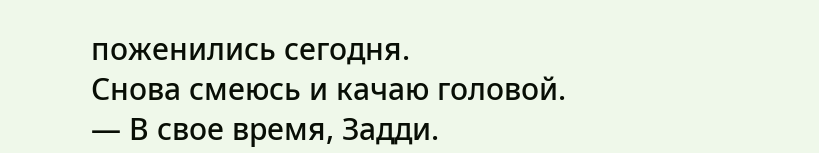поженились сегодня.
Снова смеюсь и качаю головой.
— В свое время, Задди.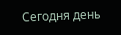Сегодня день